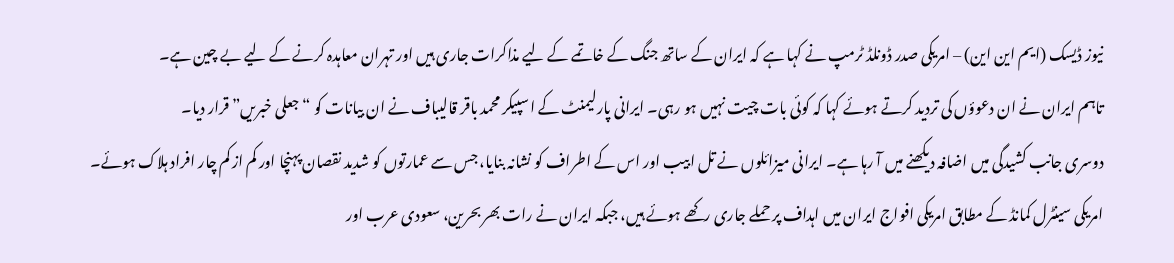نیوز ڈیسک (ایم این این) – امریکی صدر ڈونلڈ ٹرمپ نے کہا ہے کہ ایران کے ساتھ جنگ کے خاتمے کے لیے مذاکرات جاری ہیں اور تہران معاہدہ کرنے کے لیے بے چین ہے۔
تاہم ایران نے ان دعوؤں کی تردید کرتے ہوئے کہا کہ کوئی بات چیت نہیں ہو رہی۔ ایرانی پارلیمنٹ کے اسپیکر محمد باقر قالیباف نے ان بیانات کو “جعلی خبریں” قرار دیا۔
دوسری جانب کشیدگی میں اضافہ دیکھنے میں آ رہا ہے۔ ایرانی میزائلوں نے تل ابیب اور اس کے اطراف کو نشانہ بنایا، جس سے عمارتوں کو شدید نقصان پہنچا اور کم از کم چار افراد ہلاک ہوئے۔
امریکی سینٹرل کمانڈ کے مطابق امریکی افواج ایران میں اہداف پر حملے جاری رکھے ہوئے ہیں، جبکہ ایران نے رات بھر بحرین، سعودی عرب اور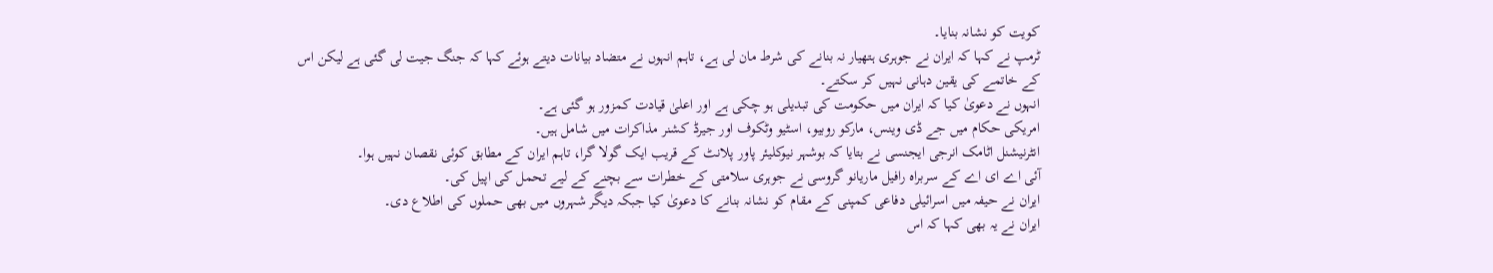کویت کو نشانہ بنایا۔
ٹرمپ نے کہا کہ ایران نے جوہری ہتھیار نہ بنانے کی شرط مان لی ہے، تاہم انہوں نے متضاد بیانات دیتے ہوئے کہا کہ جنگ جیت لی گئی ہے لیکن اس کے خاتمے کی یقین دہانی نہیں کر سکتے۔
انہوں نے دعویٰ کیا کہ ایران میں حکومت کی تبدیلی ہو چکی ہے اور اعلیٰ قیادت کمزور ہو گئی ہے۔
امریکی حکام میں جے ڈی وینس، مارکو روبیو، اسٹیو وٹکوف اور جیرڈ کشنر مذاکرات میں شامل ہیں۔
انٹرنیشنل اٹامک انرجی ایجنسی نے بتایا کہ بوشہر نیوکلیئر پاور پلانٹ کے قریب ایک گولا گرا، تاہم ایران کے مطابق کوئی نقصان نہیں ہوا۔
آئی اے ای اے کے سربراہ رافیل ماریانو گروسی نے جوہری سلامتی کے خطرات سے بچنے کے لیے تحمل کی اپیل کی۔
ایران نے حیفہ میں اسرائیلی دفاعی کمپنی کے مقام کو نشانہ بنانے کا دعویٰ کیا جبکہ دیگر شہروں میں بھی حملوں کی اطلاع دی۔
ایران نے یہ بھی کہا کہ اس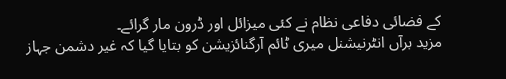کے فضائی دفاعی نظام نے کئی میزائل اور ڈرون مار گرائے۔
مزید برآں انٹرنیشنل میری ٹائم آرگنائزیشن کو بتایا گیا کہ غیر دشمن جہاز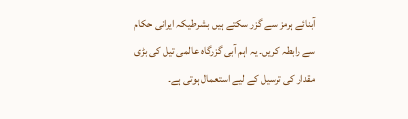آبنائے ہرمز سے گزر سکتے ہیں بشرطیکہ ایرانی حکام سے رابطہ کریں۔ یہ اہم آبی گزرگاہ عالمی تیل کی بڑی مقدار کی ترسیل کے لیے استعمال ہوتی ہے۔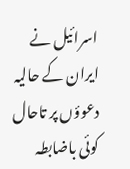اسرائیل نے ایران کے حالیہ دعوؤں پر تاحال کوئی باضابطہ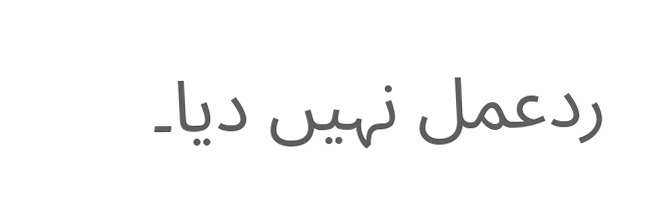ردعمل نہیں دیا۔